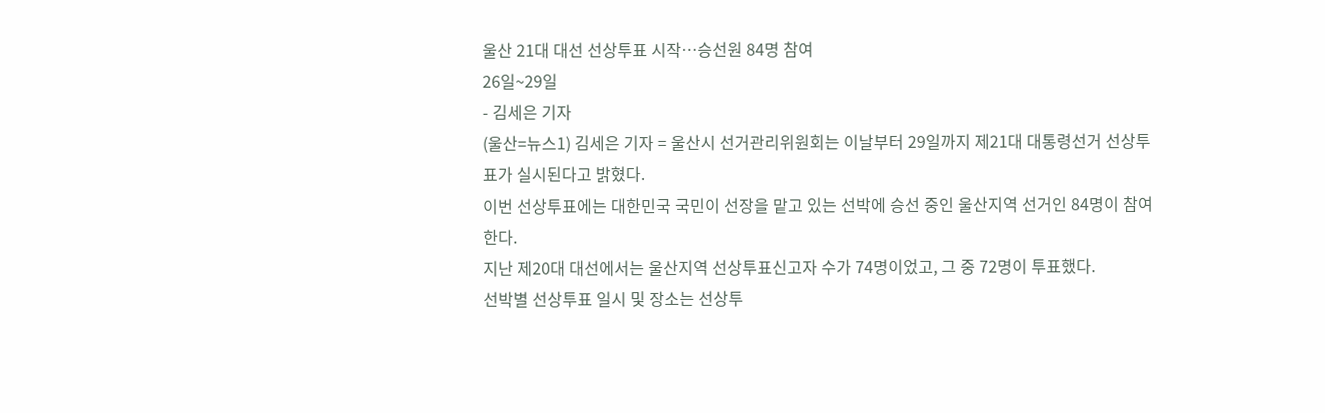울산 21대 대선 선상투표 시작…승선원 84명 참여
26일~29일
- 김세은 기자
(울산=뉴스1) 김세은 기자 = 울산시 선거관리위원회는 이날부터 29일까지 제21대 대통령선거 선상투표가 실시된다고 밝혔다.
이번 선상투표에는 대한민국 국민이 선장을 맡고 있는 선박에 승선 중인 울산지역 선거인 84명이 참여한다.
지난 제20대 대선에서는 울산지역 선상투표신고자 수가 74명이었고, 그 중 72명이 투표했다.
선박별 선상투표 일시 및 장소는 선상투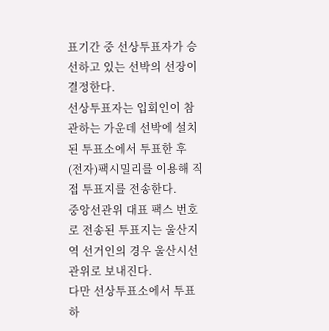표기간 중 선상투표자가 승선하고 있는 선박의 선장이 결정한다.
선상투표자는 입회인이 참관하는 가운데 선박에 설치된 투표소에서 투표한 후 (전자)팩시밀리를 이용해 직접 투표지를 전송한다.
중앙선관위 대표 팩스 번호로 전송된 투표지는 울산지역 선거인의 경우 울산시선관위로 보내진다.
다만 선상투표소에서 투표하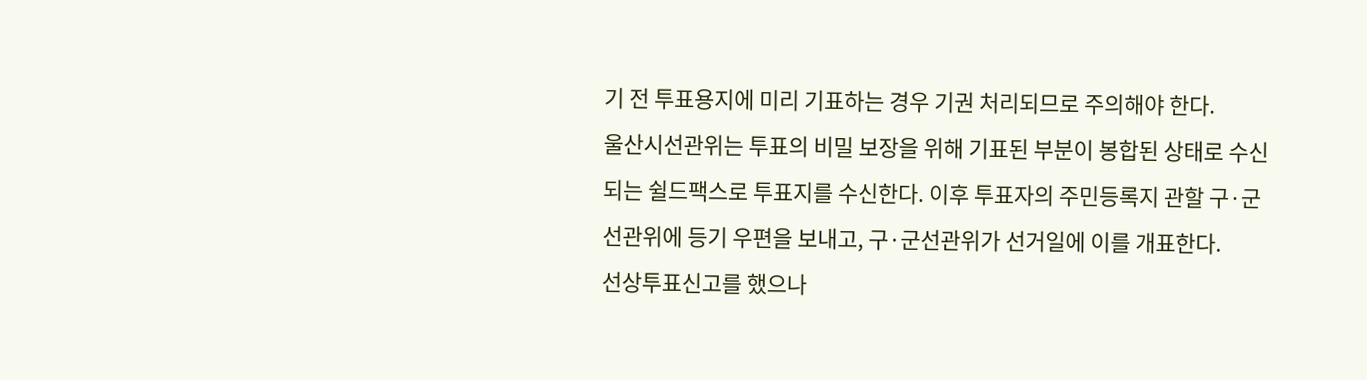기 전 투표용지에 미리 기표하는 경우 기권 처리되므로 주의해야 한다.
울산시선관위는 투표의 비밀 보장을 위해 기표된 부분이 봉합된 상태로 수신되는 쉴드팩스로 투표지를 수신한다. 이후 투표자의 주민등록지 관할 구·군선관위에 등기 우편을 보내고, 구·군선관위가 선거일에 이를 개표한다.
선상투표신고를 했으나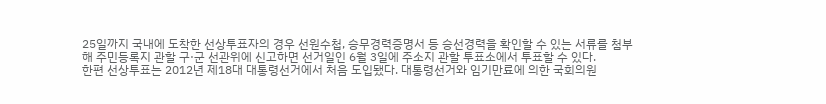25일까지 국내에 도착한 선상투표자의 경우 선원수첩, 승무경력증명서 등 승선경력을 확인할 수 있는 서류를 첨부해 주민등록지 관할 구·군 선관위에 신고하면 선거일인 6월 3일에 주소지 관할 투표소에서 투표할 수 있다.
한편 선상투표는 2012년 제18대 대통령선거에서 처음 도입됐다. 대통령선거와 임기만료에 의한 국회의원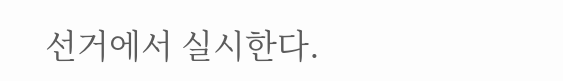선거에서 실시한다.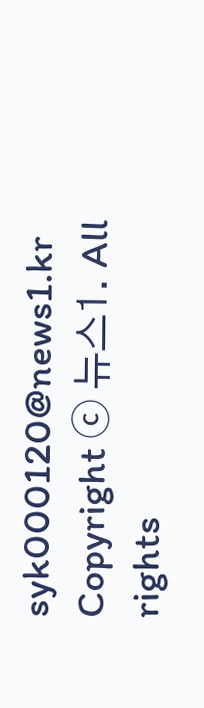syk000120@news1.kr
Copyright ⓒ 뉴스1. All rights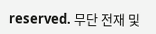reserved. 무단 전재 및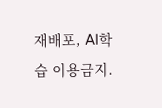재배포, AI학습 이용금지.